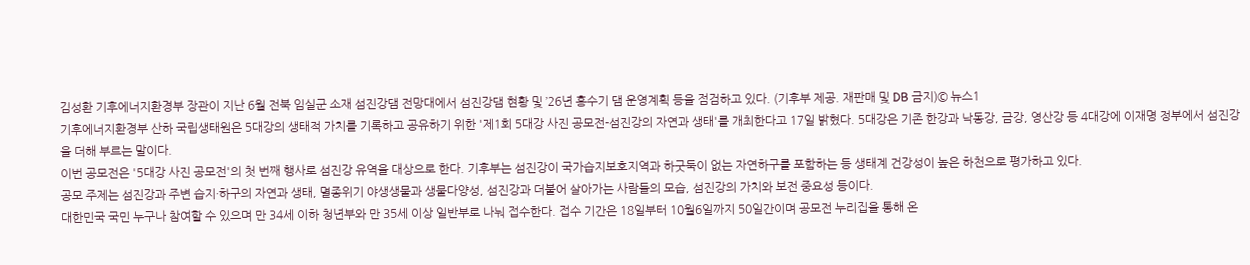김성환 기후에너지환경부 장관이 지난 6월 전북 임실군 소재 섬진강댐 전망대에서 섬진강댐 현황 및 ’26년 홍수기 댐 운영계획 등을 점검하고 있다. (기후부 제공. 재판매 및 DB 금지)© 뉴스1
기후에너지환경부 산하 국립생태원은 5대강의 생태적 가치를 기록하고 공유하기 위한 '제1회 5대강 사진 공모전-섬진강의 자연과 생태'를 개최한다고 17일 밝혔다. 5대강은 기존 한강과 낙동강, 금강, 영산강 등 4대강에 이재명 정부에서 섬진강을 더해 부르는 말이다.
이번 공모전은 '5대강 사진 공모전'의 첫 번째 행사로 섬진강 유역을 대상으로 한다. 기후부는 섬진강이 국가습지보호지역과 하굿둑이 없는 자연하구를 포함하는 등 생태계 건강성이 높은 하천으로 평가하고 있다.
공모 주제는 섬진강과 주변 습지·하구의 자연과 생태, 멸종위기 야생생물과 생물다양성, 섬진강과 더불어 살아가는 사람들의 모습, 섬진강의 가치와 보전 중요성 등이다.
대한민국 국민 누구나 참여할 수 있으며 만 34세 이하 청년부와 만 35세 이상 일반부로 나눠 접수한다. 접수 기간은 18일부터 10월6일까지 50일간이며 공모전 누리집을 통해 온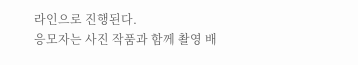라인으로 진행된다.
응모자는 사진 작품과 함께 촬영 배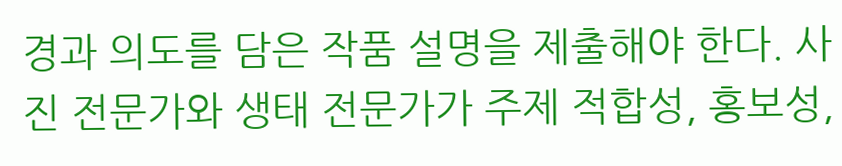경과 의도를 담은 작품 설명을 제출해야 한다. 사진 전문가와 생태 전문가가 주제 적합성, 홍보성,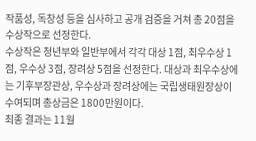작품성, 독창성 등을 심사하고 공개 검증을 거쳐 총 20점을 수상작으로 선정한다.
수상작은 청년부와 일반부에서 각각 대상 1점, 최우수상 1점, 우수상 3점, 장려상 5점을 선정한다. 대상과 최우수상에는 기후부장관상, 우수상과 장려상에는 국립생태원장상이 수여되며 총상금은 1800만원이다.
최종 결과는 11월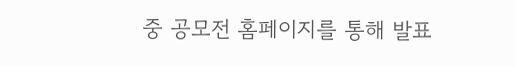중 공모전 홈페이지를 통해 발표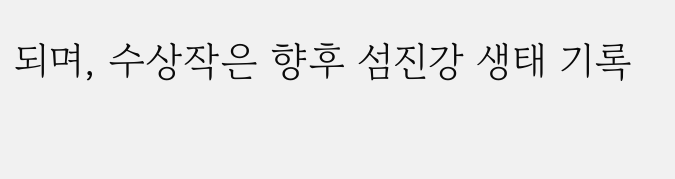되며, 수상작은 향후 섬진강 생태 기록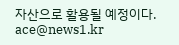자산으로 활용될 예정이다.
ace@news1.kr